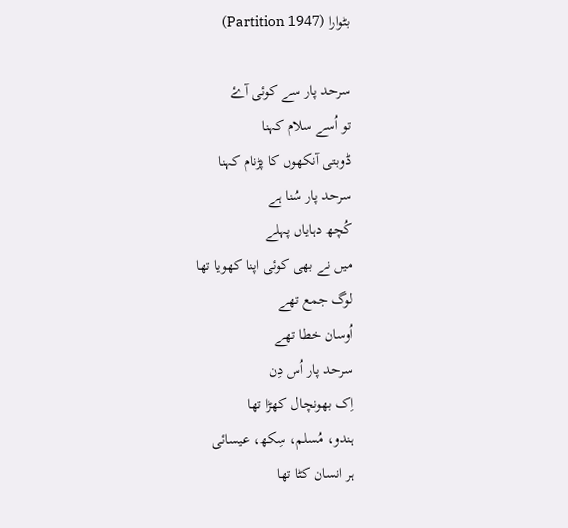بٹوارا (Partition 1947)

سرحد پار سے کوئی آۓ
تو اُسے سلام کہنا
ڈوبتی آنکھوں کا پڑنام کہنا
سرحد پار سُنا ہے
کُچھ دہایاں پہلے
میں نے بھی کوئی اپنا کھویا تھا
لوگ جمع تھے
اُوسان خطا تھے
سرحد پار اُس دِن
اِک بھونچال کھڑا تھا
ہندو، مُسلم، سِکھ، عیسائی
ہر انسان کٹا تھا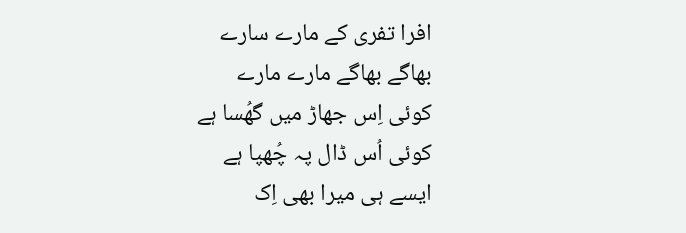افرا تفری کے مارے سارے
بھاگے بھاگے مارے مارے
کوئی اِس جھاڑ میں گھُسا ہے
کوئی اُس ڈال پہ چُھپا ہے
ایسے ہی میرا بھی اِک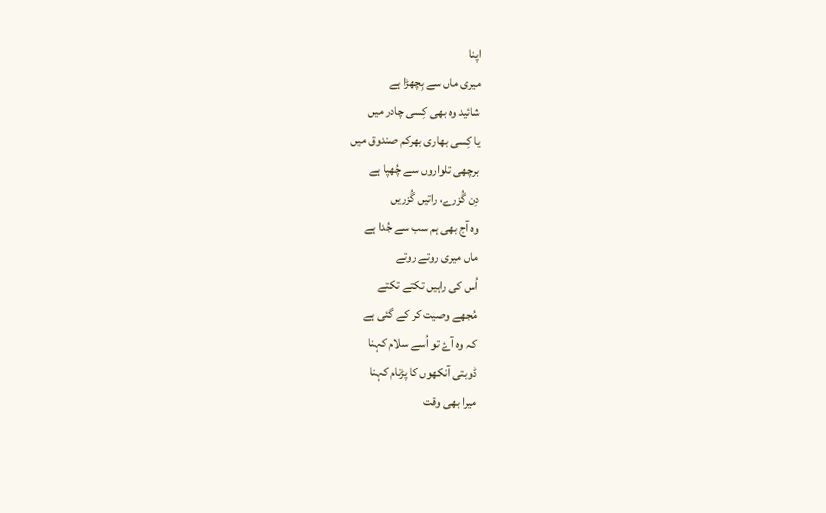اپنا
میری ماں سے بِچھڑا ہے
شائید وہ بھی کِسی چادر میں
یا کِسی بھاری بھرکم صندوق میں
برچھی تلواروں سے چُھپا ہے
دِن گُزرے، راتیں گُزریں
وہ آج بھی ہم سب سے جُدا ہے
ماں میری روتے روتے
اُس کی راہیں تکتے تکتے
مُجھے وصیت کر کے گئی ہے
کہ وہ آۓ تو اُسے سلام کہنا
ڈوبتی آنکھوں کا پڑنام کہنا
میرا بھی وقت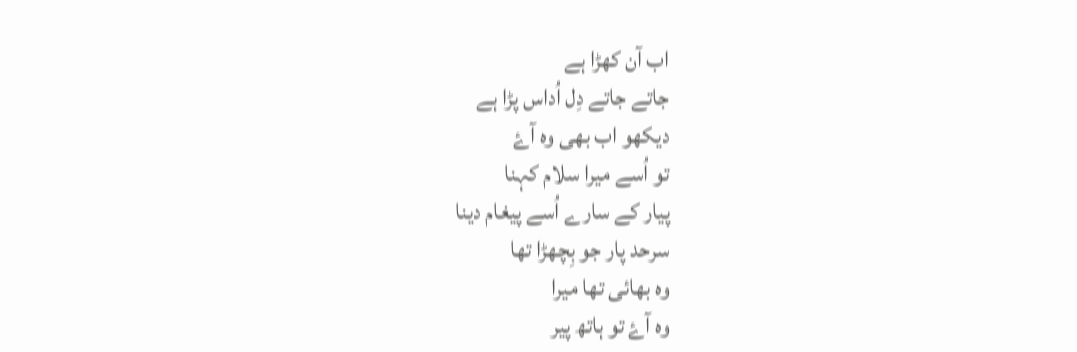اب آن کھڑا ہے
جاتے جاتے دِل اُداس پڑا ہے
دیکھو اب بھی وہ آۓ
تو اُسے میرا سلام کہنا
پیار کے سارے اُسے پیغام دینا
سرحد پار جو بِچھڑا تھا
وہ بھائی تھا میرا
وہ آۓ تو ہاتھ پیر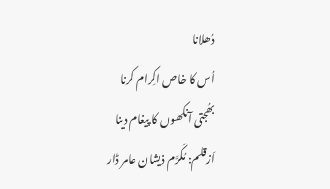دُھلانا
اُس کا خاص اکِرام کرنا
بھُجتی آنکھوں کا پیغام دینا
اَزقلم: مُکَرَّم ذیشان عامر ڈار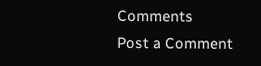Comments
Post a Comment